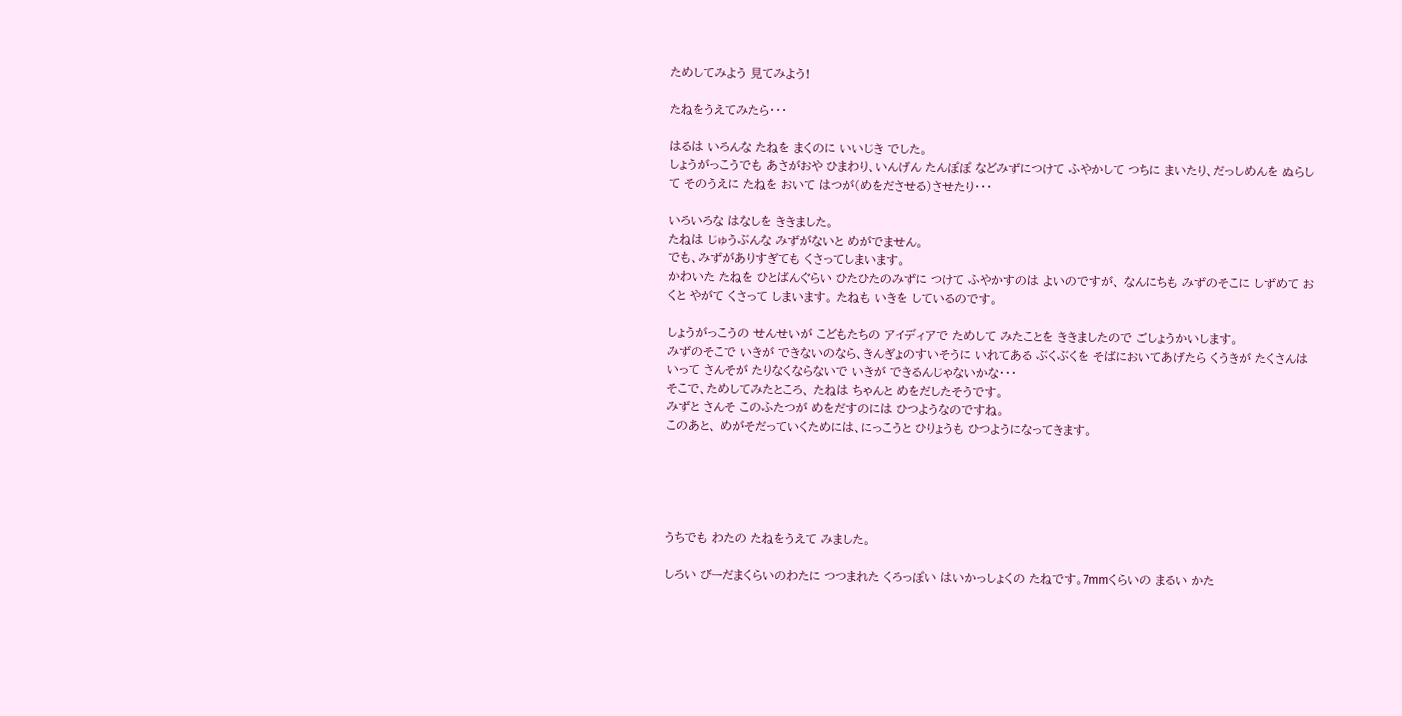ためしてみよう 見てみよう!

たねをうえてみたら・・・

はるは いろんな たねを まくのに いいじき でした。
しょうがっこうでも あさがおや ひまわり、いんげん たんぽぽ などみずにつけて ふやかして つちに まいたり、だっしめんを ぬらして そのうえに たねを おいて はつが(めをださせる)させたり・・・

いろいろな はなしを ききました。
たねは じゅうぶんな みずがないと めがでません。
でも、みずがありすぎても くさってしまいます。
かわいた たねを ひとばんぐらい ひたひたのみずに つけて ふやかすのは よいのですが、 なんにちも みずのそこに しずめて おくと やがて くさって しまいます。 たねも いきを しているのです。

しょうがっこうの せんせいが こどもたちの アイディアで ためして みたことを ききましたので ごしょうかいします。
みずのそこで いきが できないのなら、きんぎょのすいそうに いれてある ぶくぶくを そばにおいてあげたら くうきが たくさんはいって さんそが たりなくならないで いきが できるんじゃないかな・・・
そこで、ためしてみたところ、 たねは ちゃんと めをだしたそうです。
みずと さんそ このふたつが めをだすのには ひつようなのですね。
このあと、 めがそだっていくためには、にっこうと ひりょうも ひつようになってきます。





うちでも わたの たねをうえて みました。

しろい びーだまくらいのわたに つつまれた くろっぽい はいかっしょくの たねです。7mmくらいの まるい かた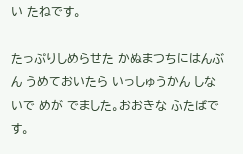い たねです。

たっぷりしめらせた かぬまつちにはんぶん うめておいたら いっしゅうかん しないで めが でました。おおきな ふたばです。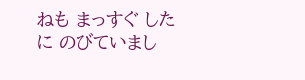ねも まっすぐ したに のびていまし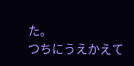た。
つちにうえかえて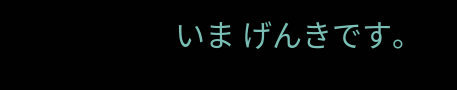いま げんきです。